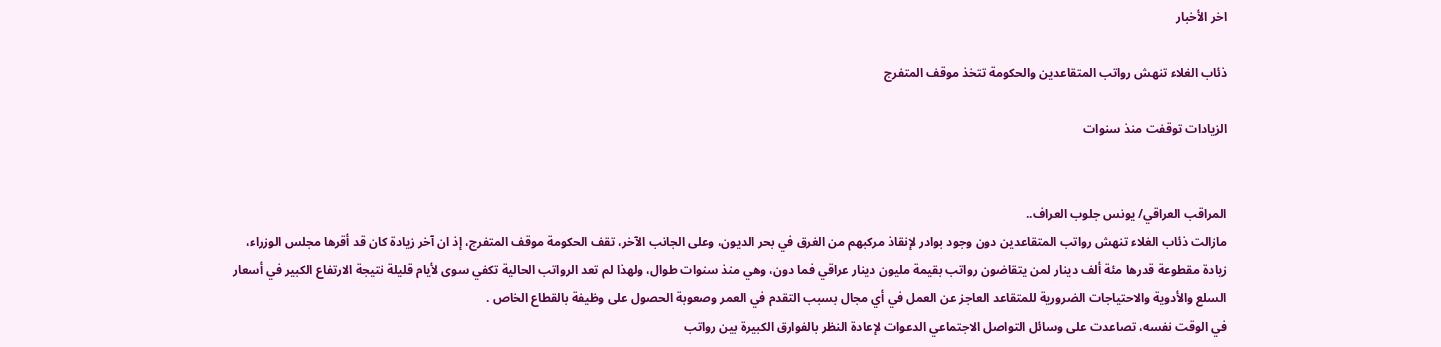اخر الأخبار

ذئاب الغلاء تنهش رواتب المتقاعدين والحكومة تتخذ موقف المتفرج

الزيادات توقفت منذ سنوات


المراقب العراقي/ يونس جلوب العراف..
مازالت ذئاب الغلاء تنهش رواتب المتقاعدين دون وجود بوادر لإنقاذ مركبهم من الغرق في بحر الديون، وعلى الجانب الآخر، تقف الحكومة موقف المتفرج، إذ ان آخر زيادة كان قد أقرها مجلس الوزراء، زيادة مقطوعة قدرها مئة ألف دينار لمن يتقاضون رواتب بقيمة مليون دينار عراقي فما دون، وهي منذ سنوات طوال، ولهذا لم تعد الرواتب الحالية تكفي سوى لأيام قليلة نتيجة الارتفاع الكبير في أسعار السلع والأدوية والاحتياجات الضرورية للمتقاعد العاجز عن العمل في أي مجال بسبب التقدم في العمر وصعوبة الحصول على وظيفة بالقطاع الخاص .
في الوقت نفسه، تصاعدت على وسائل التواصل الاجتماعي الدعوات لإعادة النظر بالفوارق الكبيرة بين رواتب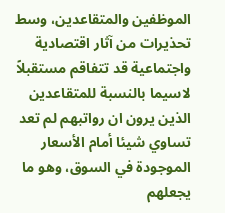الموظفين والمتقاعدين، وسط تحذيرات من آثار اقتصادية واجتماعية قد تتفاقم مستقبلاً لاسيما بالنسبة للمتقاعدين الذين يرون ان رواتبهم لم تعد تساوي شيئا أمام الأسعار الموجودة في السوق، وهو ما يجعلهم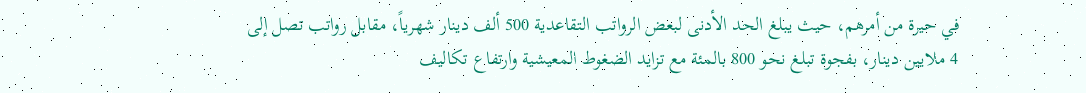في حيرة من أمرهم، حيث يبلغ الحد الأدنى لبعض الرواتب التقاعدية 500 ألف دينار شهرياً، مقابل رواتب تصل إلى 4 ملايين دينار، بفجوة تبلغ نحو 800 بالمئة مع تزايد الضغوط المعيشية وارتفاع تكاليف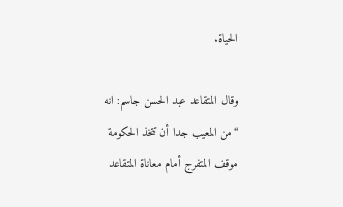الحياة.

وقال المتقاعد عبد الحسن جاسم: انه “من المعيب جدا أن تتخذ الحكومة موقف المتفرج أمام معاناة المتقاعد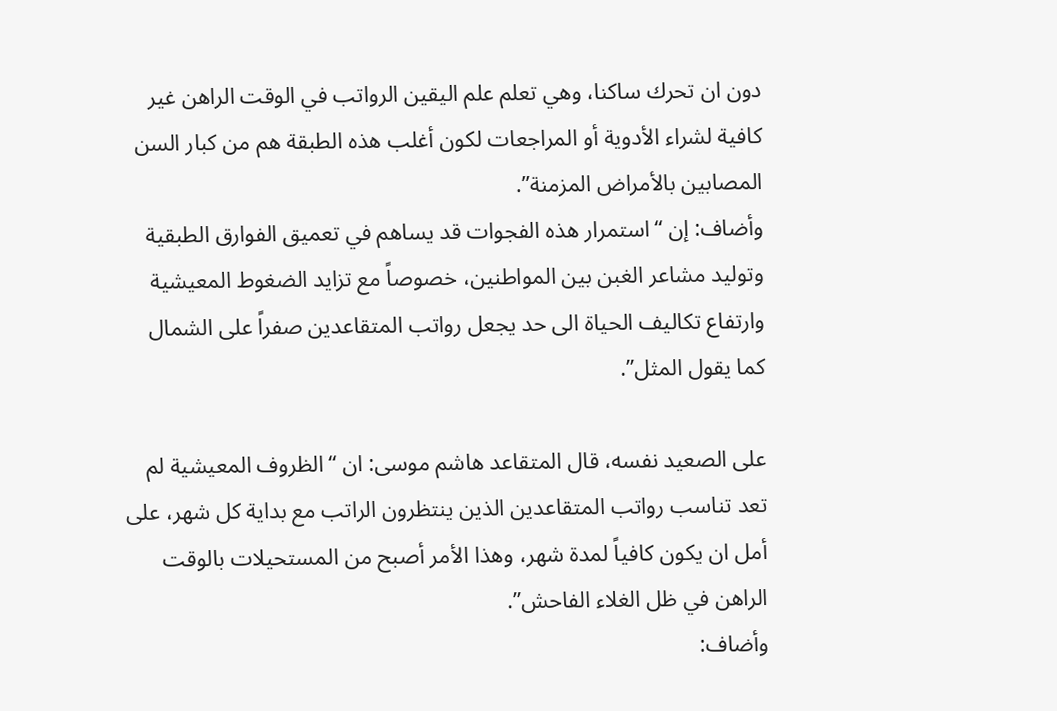دون ان تحرك ساكنا، وهي تعلم علم اليقين الرواتب في الوقت الراهن غير كافية لشراء الأدوية أو المراجعات لكون أغلب هذه الطبقة هم من كبار السن المصابين بالأمراض المزمنة”.
وأضاف: إن “استمرار هذه الفجوات قد يساهم في تعميق الفوارق الطبقية وتوليد مشاعر الغبن بين المواطنين، خصوصاً مع تزايد الضغوط المعيشية وارتفاع تكاليف الحياة الى حد يجعل رواتب المتقاعدين صفراً على الشمال كما يقول المثل”.

على الصعيد نفسه، قال المتقاعد هاشم موسى: ان “الظروف المعيشية لم تعد تناسب رواتب المتقاعدين الذين ينتظرون الراتب مع بداية كل شهر، على أمل ان يكون كافياً لمدة شهر، وهذا الأمر أصبح من المستحيلات بالوقت الراهن في ظل الغلاء الفاحش”.
وأضاف: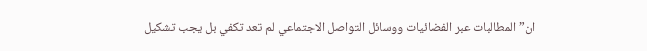ان” المطالبات عبر الفضائيات ووسائل التواصل الاجتماعي لم تعد تكفي بل يجب تشكيل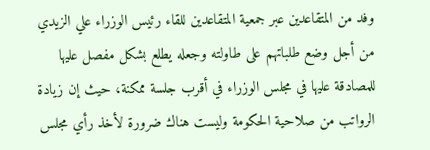وفد من المتقاعدين عبر جمعية المتقاعدين للقاء رئيس الوزراء علي الزيدي من أجل وضع طلباتهم على طاولته وجعله يطلع بشكل مفصل عليها للمصادقة عليها في مجلس الوزراء في أقرب جلسة ممكنة، حيث إن زيادة الرواتب من صلاحية الحكومة وليست هناك ضرورة لأخذ رأي مجلس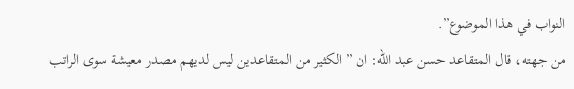النواب في هذا الموضوع”.
من جهته، قال المتقاعد حسن عبد الله: ان ” الكثير من المتقاعدين ليس لديهم مصدر معيشة سوى الراتب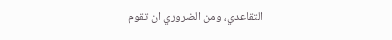التقاعدي، ومن الضروري ان تقوم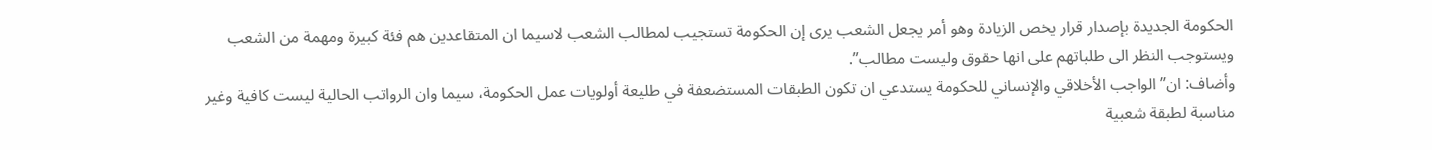الحكومة الجديدة بإصدار قرار يخص الزيادة وهو أمر يجعل الشعب يرى إن الحكومة تستجيب لمطالب الشعب لاسيما ان المتقاعدين هم فئة كبيرة ومهمة من الشعب ويستوجب النظر الى طلباتهم على انها حقوق وليست مطالب”.
وأضاف: ان” الواجب الأخلاقي والإنساني للحكومة يستدعي ان تكون الطبقات المستضعفة في طليعة أولويات عمل الحكومة، سيما وان الرواتب الحالية ليست كافية وغير مناسبة لطبقة شعبية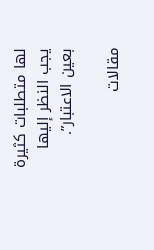لها متطلبات كثيرة يجب النظر إليها بعين الاعتبار”.

مقالات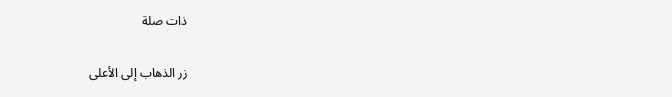ذات صلة

زر الذهاب إلى الأعلى